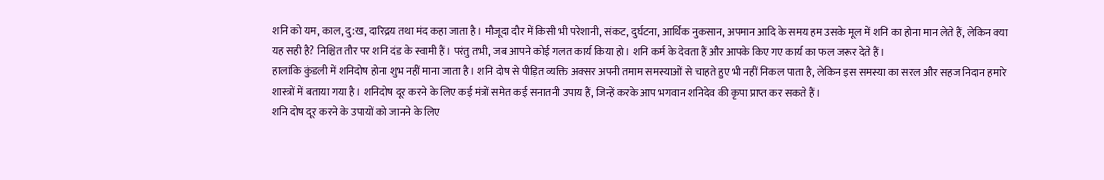शनि को यम, काल, दु:ख, दारिद्रय तथा मंद कहा जाता है। मौजूदा दौर में किसी भी परेशानी, संकट, दुर्घटना, आर्थिक नुकसान, अपमान आदि के समय हम उसके मूल में शनि का होना मान लेते हैं, लेकिन क्या यह सही है? निश्चित तौर पर शनि दंड के स्वामी हैं। परंतु तभी, जब आपने कोई गलत कार्य किया हो। शनि कर्म के देवता हैं और आपके किए गए कार्य का फल जरूर देते हैं।
हालांकि कुंडली में शनिदोष होना शुभ नहीं माना जाता है। शनि दोष से पीड़ित व्यक्ति अक्सर अपनी तमाम समस्याओं से चाहते हुए भी नहीं निकल पाता है, लेकिन इस समस्या का सरल और सहज निदान हमारे शास्त्रों में बताया गया है। शनिदोष दूर करने के लिए कई मंत्रों समेत कई सनातनी उपाय हैं, जिन्हें करके आप भगवान शनिदेव की कृपा प्राप्त कर सकते हैं।
शनि दोष दूर करने के उपायों को जानने के लिए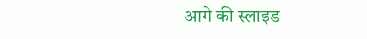आगे की स्लाइड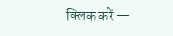क्लिक करें —